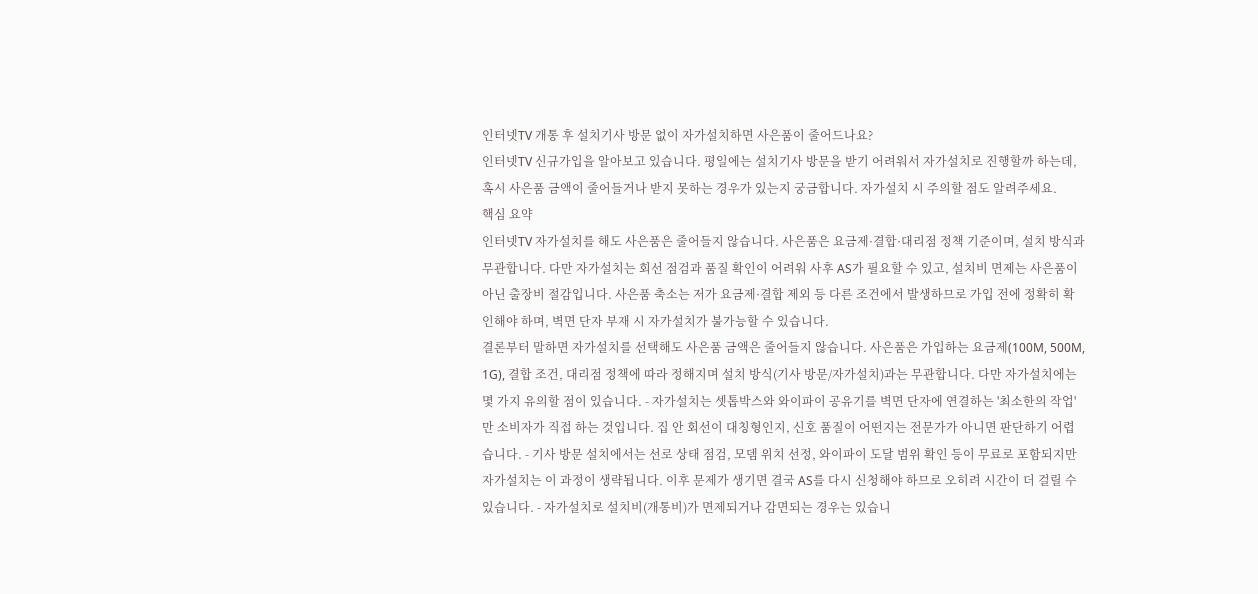인터넷TV 개통 후 설치기사 방문 없이 자가설치하면 사은품이 줄어드나요?
인터넷TV 신규가입을 알아보고 있습니다. 평일에는 설치기사 방문을 받기 어려워서 자가설치로 진행할까 하는데, 혹시 사은품 금액이 줄어들거나 받지 못하는 경우가 있는지 궁금합니다. 자가설치 시 주의할 점도 알려주세요.
핵심 요약
인터넷TV 자가설치를 해도 사은품은 줄어들지 않습니다. 사은품은 요금제·결합·대리점 정책 기준이며, 설치 방식과 무관합니다. 다만 자가설치는 회선 점검과 품질 확인이 어려워 사후 AS가 필요할 수 있고, 설치비 면제는 사은품이 아닌 출장비 절감입니다. 사은품 축소는 저가 요금제·결합 제외 등 다른 조건에서 발생하므로 가입 전에 정확히 확인해야 하며, 벽면 단자 부재 시 자가설치가 불가능할 수 있습니다.
결론부터 말하면 자가설치를 선택해도 사은품 금액은 줄어들지 않습니다. 사은품은 가입하는 요금제(100M, 500M, 1G), 결합 조건, 대리점 정책에 따라 정해지며 설치 방식(기사 방문/자가설치)과는 무관합니다. 다만 자가설치에는 몇 가지 유의할 점이 있습니다. - 자가설치는 셋톱박스와 와이파이 공유기를 벽면 단자에 연결하는 '최소한의 작업'만 소비자가 직접 하는 것입니다. 집 안 회선이 대칭형인지, 신호 품질이 어떤지는 전문가가 아니면 판단하기 어렵습니다. - 기사 방문 설치에서는 선로 상태 점검, 모뎀 위치 선정, 와이파이 도달 범위 확인 등이 무료로 포함되지만 자가설치는 이 과정이 생략됩니다. 이후 문제가 생기면 결국 AS를 다시 신청해야 하므로 오히려 시간이 더 걸릴 수 있습니다. - 자가설치로 설치비(개통비)가 면제되거나 감면되는 경우는 있습니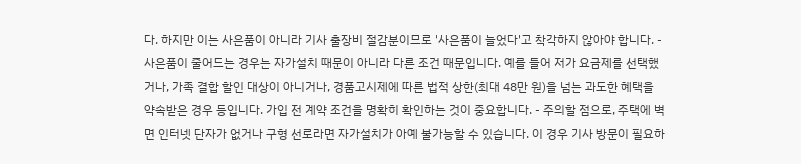다. 하지만 이는 사은품이 아니라 기사 출장비 절감분이므로 '사은품이 늘었다'고 착각하지 않아야 합니다. - 사은품이 줄어드는 경우는 자가설치 때문이 아니라 다른 조건 때문입니다. 예를 들어 저가 요금제를 선택했거나, 가족 결합 할인 대상이 아니거나, 경품고시제에 따른 법적 상한(최대 48만 원)을 넘는 과도한 혜택을 약속받은 경우 등입니다. 가입 전 계약 조건을 명확히 확인하는 것이 중요합니다. - 주의할 점으로, 주택에 벽면 인터넷 단자가 없거나 구형 선로라면 자가설치가 아예 불가능할 수 있습니다. 이 경우 기사 방문이 필요하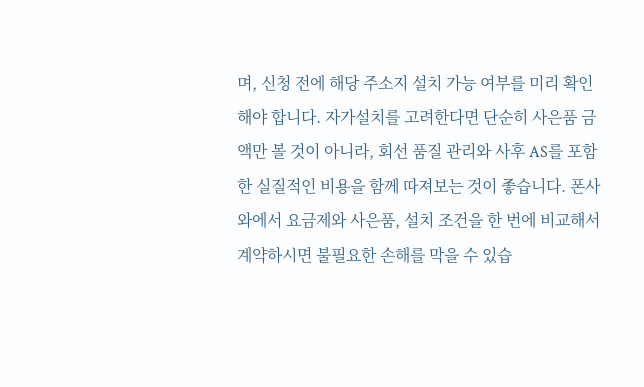며, 신청 전에 해당 주소지 설치 가능 여부를 미리 확인해야 합니다. 자가설치를 고려한다면 단순히 사은품 금액만 볼 것이 아니라, 회선 품질 관리와 사후 AS를 포함한 실질적인 비용을 함께 따져보는 것이 좋습니다. 폰사와에서 요금제와 사은품, 설치 조건을 한 번에 비교해서 계약하시면 불필요한 손해를 막을 수 있습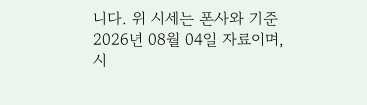니다. 위 시세는 폰사와 기준 2026년 08월 04일 자료이며, 시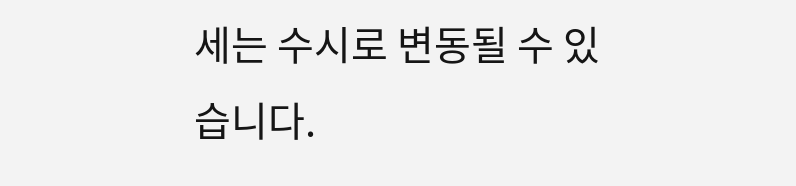세는 수시로 변동될 수 있습니다.